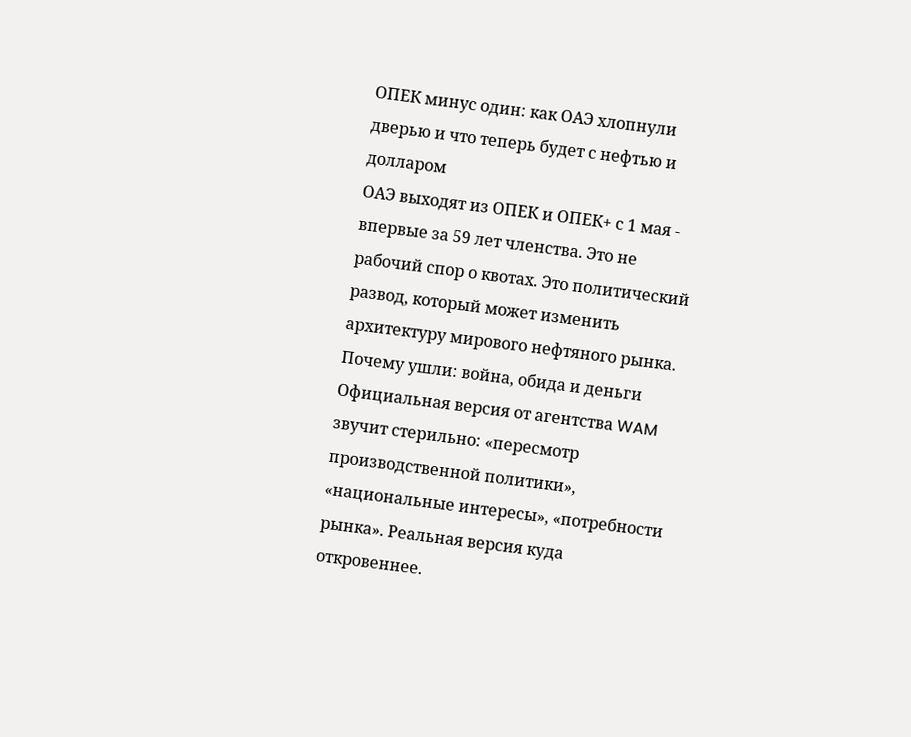ОПЕК минус один: как ОАЭ хлопнули дверью и что теперь будет с нефтью и долларом
ОАЭ выходят из ОПЕК и ОПЕК+ с 1 мая - впервые за 59 лет членства. Это не рабочий спор о квотах. Это политический развод, который может изменить архитектуру мирового нефтяного рынка.
Почему ушли: война, обида и деньги
Официальная версия от агентства WAM звучит стерильно: «пересмотр производственной политики», «национальные интересы», «потребности рынка». Реальная версия куда откровеннее.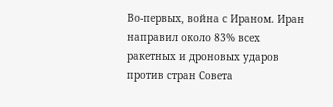Во-первых, война с Ираном. Иран направил около 83% всех ракетных и дроновых ударов против стран Совета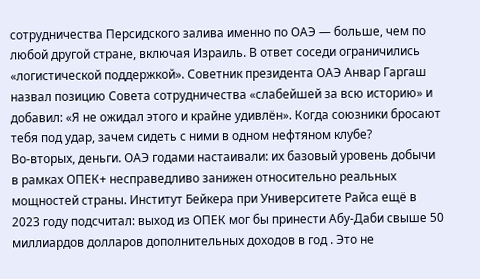сотрудничества Персидского залива именно по ОАЭ — больше, чем по любой другой стране, включая Израиль. В ответ соседи ограничились «логистической поддержкой». Советник президента ОАЭ Анвар Гаргаш назвал позицию Совета сотрудничества «слабейшей за всю историю» и добавил: «Я не ожидал этого и крайне удивлён». Когда союзники бросают тебя под удар, зачем сидеть с ними в одном нефтяном клубе?
Во-вторых, деньги. ОАЭ годами настаивали: их базовый уровень добычи в рамках ОПЕК+ несправедливо занижен относительно реальных мощностей страны. Институт Бейкера при Университете Райса ещё в 2023 году подсчитал: выход из ОПЕК мог бы принести Абу-Даби свыше 50 миллиардов долларов дополнительных доходов в год . Это не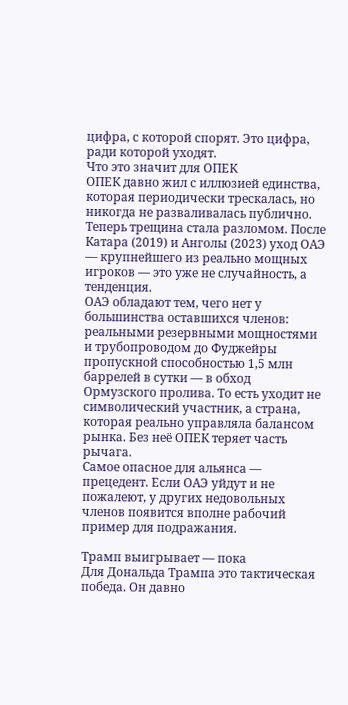цифра, с которой спорят. Это цифра, ради которой уходят.
Что это значит для ОПЕК
ОПЕК давно жил с иллюзией единства, которая периодически трескалась, но никогда не разваливалась публично. Теперь трещина стала разломом. После Катара (2019) и Анголы (2023) уход ОАЭ — крупнейшего из реально мощных игроков — это уже не случайность, а тенденция.
ОАЭ обладают тем, чего нет у большинства оставшихся членов: реальными резервными мощностями и трубопроводом до Фуджейры пропускной способностью 1,5 млн баррелей в сутки — в обход Ормузского пролива. То есть уходит не символический участник, а страна, которая реально управляла балансом рынка. Без неё ОПЕК теряет часть рычага.
Самое опасное для альянса — прецедент. Если ОАЭ уйдут и не пожалеют, у других недовольных членов появится вполне рабочий пример для подражания.

Трамп выигрывает — пока
Для Дональда Трампа это тактическая победа. Он давно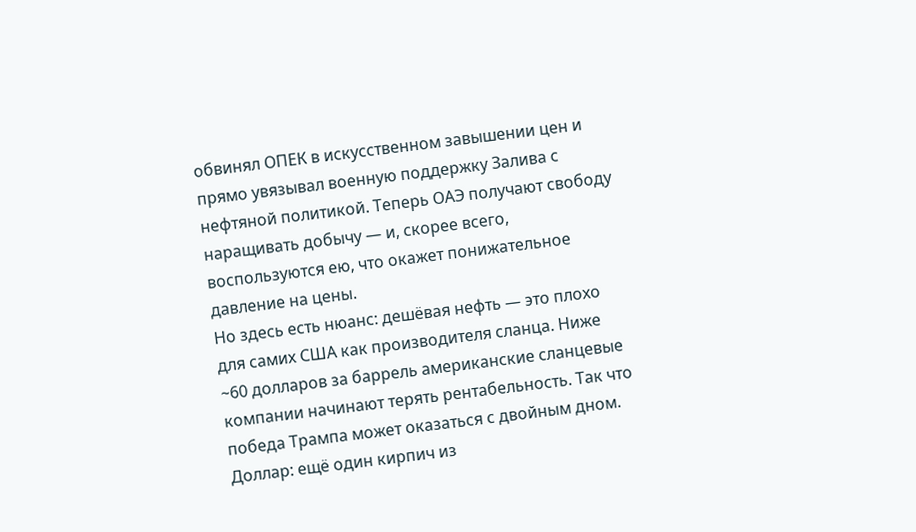обвинял ОПЕК в искусственном завышении цен и прямо увязывал военную поддержку Залива с нефтяной политикой. Теперь ОАЭ получают свободу наращивать добычу — и, скорее всего, воспользуются ею, что окажет понижательное давление на цены.
Но здесь есть нюанс: дешёвая нефть — это плохо для самих США как производителя сланца. Ниже ~60 долларов за баррель американские сланцевые компании начинают терять рентабельность. Так что победа Трампа может оказаться с двойным дном.
Доллар: ещё один кирпич из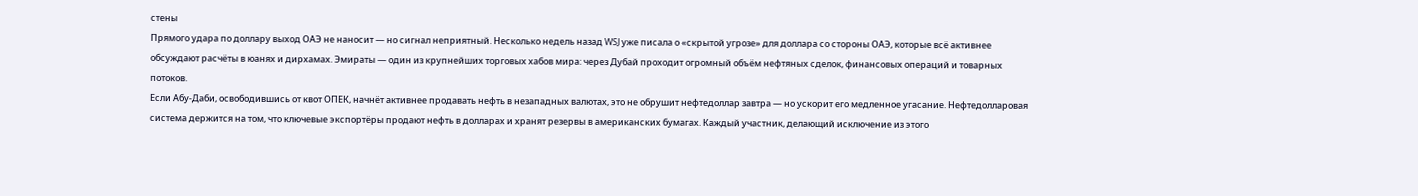стены
Прямого удара по доллару выход ОАЭ не наносит — но сигнал неприятный. Несколько недель назад WSJ уже писала о «скрытой угрозе» для доллара со стороны ОАЭ, которые всё активнее обсуждают расчёты в юанях и дирхамах. Эмираты — один из крупнейших торговых хабов мира: через Дубай проходит огромный объём нефтяных сделок, финансовых операций и товарных потоков.
Если Абу-Даби, освободившись от квот ОПЕК, начнёт активнее продавать нефть в незападных валютах, это не обрушит нефтедоллар завтра — но ускорит его медленное угасание. Нефтедолларовая система держится на том, что ключевые экспортёры продают нефть в долларах и хранят резервы в американских бумагах. Каждый участник, делающий исключение из этого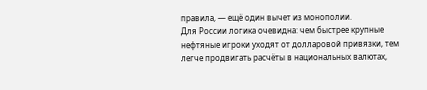правила, — ещё один вычет из монополии.
Для России логика очевидна: чем быстрее крупные нефтяные игроки уходят от долларовой привязки, тем легче продвигать расчёты в национальных валютах,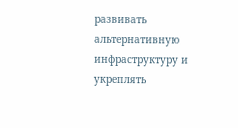развивать альтернативную инфраструктуру и укреплять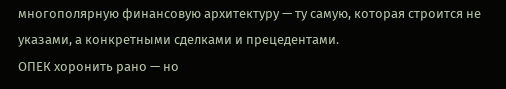многополярную финансовую архитектуру — ту самую, которая строится не указами, а конкретными сделками и прецедентами.
ОПЕК хоронить рано — но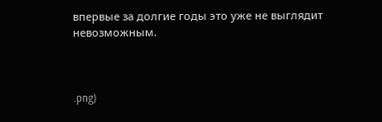впервые за долгие годы это уже не выглядит невозможным.



.png)